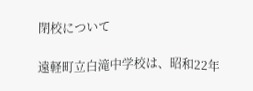閉校について

遠軽町立白滝中学校は、昭和22年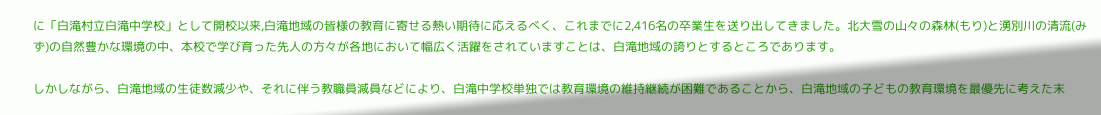に「白滝村立白滝中学校」として開校以来,白滝地域の皆様の教育に寄せる熱い期待に応えるべく、これまでに2,416名の卒業生を送り出してきました。北大雪の山々の森林(もり)と湧別川の清流(みず)の自然豊かな環境の中、本校で学び育った先人の方々が各地において幅広く活躍をされていますことは、白滝地域の誇りとするところであります。

しかしながら、白滝地域の生徒数減少や、それに伴う教職員減員などにより、白滝中学校単独では教育環境の維持継続が困難であることから、白滝地域の子どもの教育環境を最優先に考えた末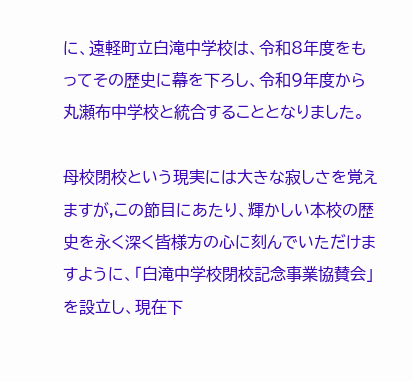に、遠軽町立白滝中学校は、令和8年度をもってその歴史に幕を下ろし、令和9年度から丸瀬布中学校と統合することとなりました。

母校閉校という現実には大きな寂しさを覚えますが,この節目にあたり、輝かしい本校の歴史を永く深く皆様方の心に刻んでいただけますように、「白滝中学校閉校記念事業協賛会」を設立し、現在下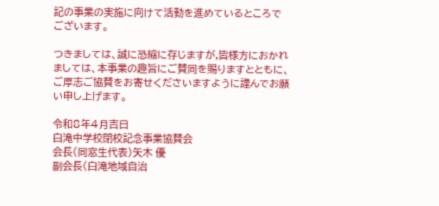記の事業の実施に向けて活動を進めているところでございます。

つきましては、誠に恐縮に存じますが,皆様方におかれましては、本事業の趣旨にご賛同を賜りますとともに、ご厚志ご協賛をお寄せくださいますように謹んでお願い申し上げます。

令和8年4月吉日
白滝中学校閉校記念事業協賛会
会長(同窓生代表)矢木 優
副会長(白滝地域自治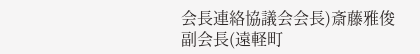会長連絡協議会会長)斎藤雅俊
副会長(遠軽町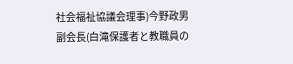社会福祉協議会理事)今野政男
副会長(白滝保護者と教職員の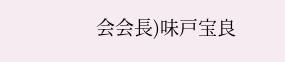会会長)味戸宝良